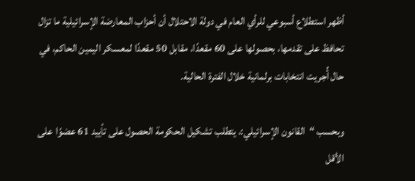أظهر استطلاع أسبوعي للرأي العام في دولة الاحتلال أن أحزاب المعارضة الإسرائيلية ما تزال تحافظ على تقدمها، بحصولها على 60 مقعدًا، مقابل 50 مقعدًا لمعسكر اليمين الحاكم، في حال أُجريت انتخابات برلمانية خلال الفترة الحالية.

وبحسب “القانون الإسرائيلي:، يتطلب تشكيل الحكومة الحصول على تأييد 61 عضوًا على الأقل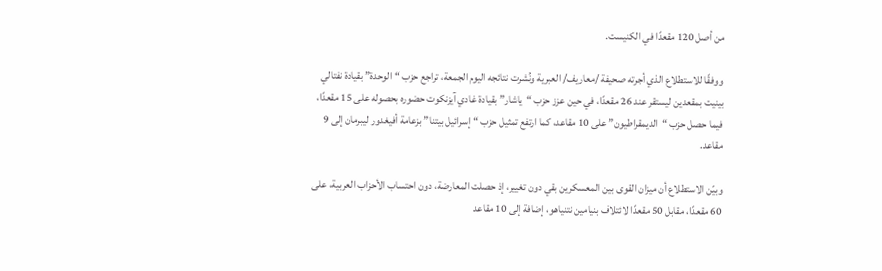من أصل 120 مقعدًا في الكنيست.

ووفقًا للاستطلاع الذي أجرته صحيفة /معاريف/ العبرية ونُشرت نتائجه اليوم الجمعة، تراجع حزب “الوحدة” بقيادة نفتالي بينيت بمقعدين ليستقر عند 26 مقعدًا، في حين عزز حزب “ياشار” بقيادة غادي آيزنكوت حضوره بحصوله على 15 مقعدًا، فيما حصل حزب “الديمقراطيون” على 10 مقاعد، كما ارتفع تمثيل حزب “إسرائيل بيتنا” بزعامة أفيغدور ليبرمان إلى 9 مقاعد.

وبيّن الاستطلاع أن ميزان القوى بين المعسكرين بقي دون تغيير، إذ حصلت المعارضة، دون احتساب الأحزاب العربية، على 60 مقعدًا، مقابل 50 مقعدًا لائتلاف بنيامين نتنياهو، إضافة إلى 10 مقاعد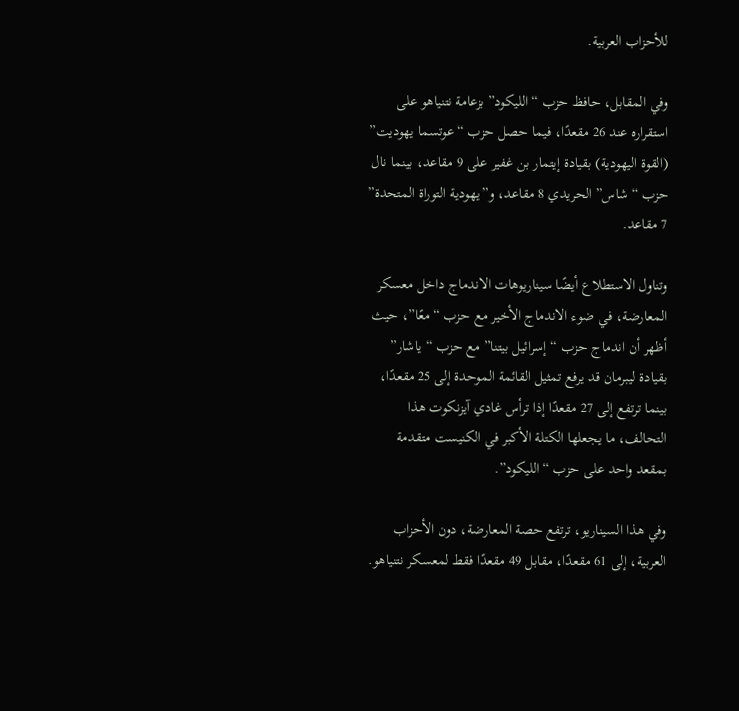للأحزاب العربية.

وفي المقابل، حافظ حزب “الليكود” بزعامة نتنياهو على استقراره عند 26 مقعدًا، فيما حصل حزب “عوتسما يهوديت” (القوة اليهودية) بقيادة إيتمار بن غفير على 9 مقاعد، بينما نال حزب “شاس” الحريدي 8 مقاعد، و”يهودية التوراة المتحدة” 7 مقاعد.

وتناول الاستطلاع أيضًا سيناريوهات الاندماج داخل معسكر المعارضة، في ضوء الاندماج الأخير مع حزب “معًا”، حيث أظهر أن اندماج حزب “إسرائيل بيتنا” مع حزب “ياشار” بقيادة ليبرمان قد يرفع تمثيل القائمة الموحدة إلى 25 مقعدًا، بينما ترتفع إلى 27 مقعدًا إذا ترأس غادي آيزنكوت هذا التحالف، ما يجعلها الكتلة الأكبر في الكنيست متقدمة بمقعد واحد على حزب “الليكود”.

وفي هذا السيناريو، ترتفع حصة المعارضة، دون الأحزاب العربية، إلى 61 مقعدًا، مقابل 49 مقعدًا فقط لمعسكر نتنياهو.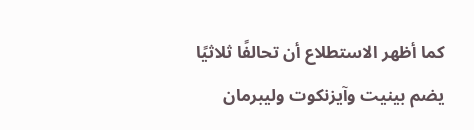كما أظهر الاستطلاع أن تحالفًا ثلاثيًا يضم بينيت وآيزنكوت وليبرمان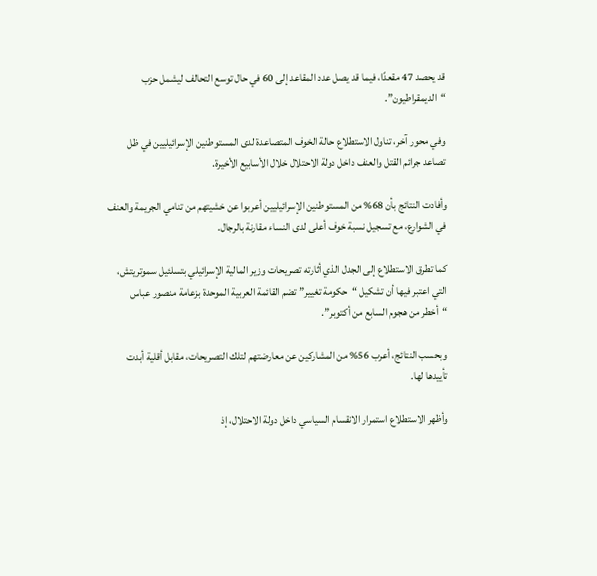قد يحصد 47 مقعدًا، فيما قد يصل عدد المقاعد إلى 60 في حال توسع التحالف ليشمل حزب “الديمقراطيون”.

وفي محور آخر، تناول الاستطلاع حالة الخوف المتصاعدة لدى المستوطنين الإسرائيليين في ظل تصاعد جرائم القتل والعنف داخل دولة الاحتلال خلال الأسابيع الأخيرة.

وأفادت النتائج بأن 68% من المستوطنين الإسرائيليين أعربوا عن خشيتهم من تنامي الجريمة والعنف في الشوارع، مع تسجيل نسبة خوف أعلى لدى النساء مقارنة بالرجال.

كما تطرق الاستطلاع إلى الجدل الذي أثارته تصريحات وزير المالية الإسرائيلي بتسلئيل سموتريتش، التي اعتبر فيها أن تشكيل “حكومة تغيير” تضم القائمة العربية الموحدة بزعامة منصور عباس “أخطر من هجوم السابع من أكتوبر”.

وبحسب النتائج، أعرب 56% من المشاركين عن معارضتهم لتلك التصريحات، مقابل أقلية أبدت تأييدها لها.

وأظهر الاستطلاع استمرار الانقسام السياسي داخل دولة الاحتلال، إذ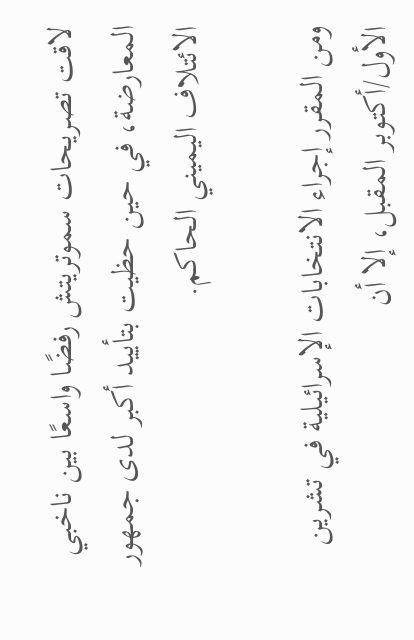لاقت تصريحات سموتريتش رفضًا واسعًا بين ناخبي المعارضة، في حين حظيت بتأييد أكبر لدى جمهور الائتلاف اليميني الحاكم.

ومن المقرر إجراء الانتخابات الإسرائيلية في تشرين الأول/أكتوبر المقبل، إلا أن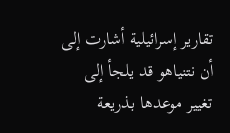تقارير إسرائيلية أشارت إلى أن نتنياهو قد يلجأ إلى تغيير موعدها بذريعة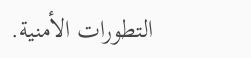التطورات الأمنية.